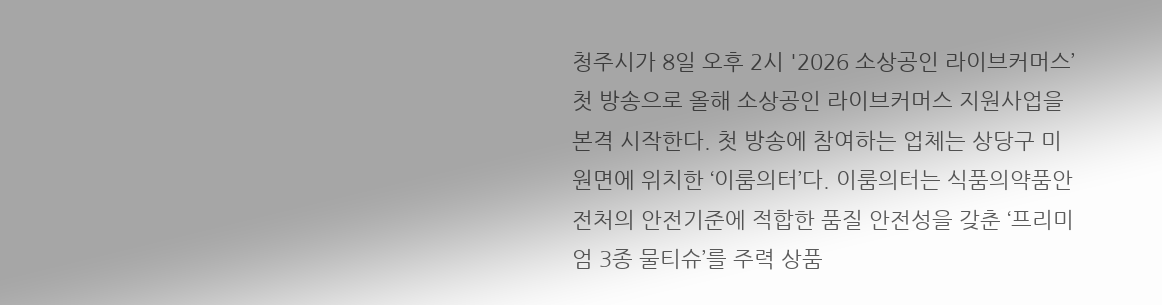청주시가 8일 오후 2시 '2026 소상공인 라이브커머스’첫 방송으로 올해 소상공인 라이브커머스 지원사업을 본격 시작한다. 첫 방송에 참여하는 업체는 상당구 미원면에 위치한 ‘이룸의터’다. 이룸의터는 식품의약품안전처의 안전기준에 적합한 품질 안전성을 갖춘 ‘프리미엄 3종 물티슈’를 주력 상품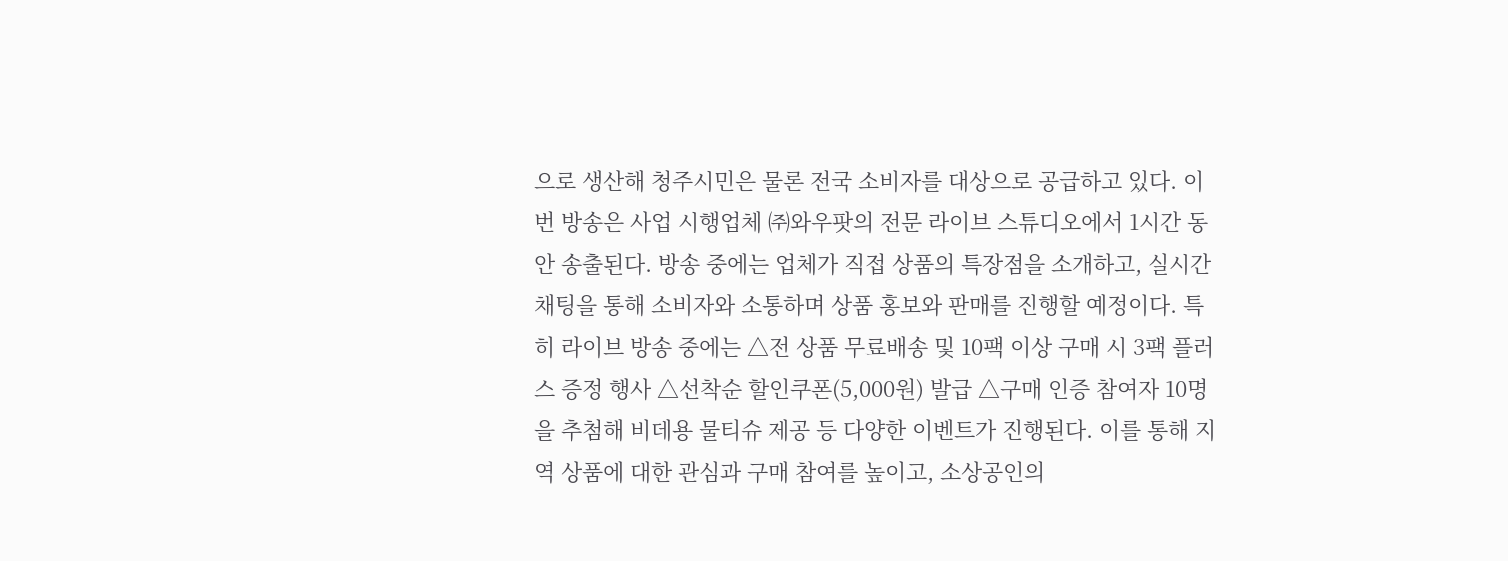으로 생산해 청주시민은 물론 전국 소비자를 대상으로 공급하고 있다. 이번 방송은 사업 시행업체 ㈜와우팟의 전문 라이브 스튜디오에서 1시간 동안 송출된다. 방송 중에는 업체가 직접 상품의 특장점을 소개하고, 실시간 채팅을 통해 소비자와 소통하며 상품 홍보와 판매를 진행할 예정이다. 특히 라이브 방송 중에는 △전 상품 무료배송 및 10팩 이상 구매 시 3팩 플러스 증정 행사 △선착순 할인쿠폰(5,000원) 발급 △구매 인증 참여자 10명을 추첨해 비데용 물티슈 제공 등 다양한 이벤트가 진행된다. 이를 통해 지역 상품에 대한 관심과 구매 참여를 높이고, 소상공인의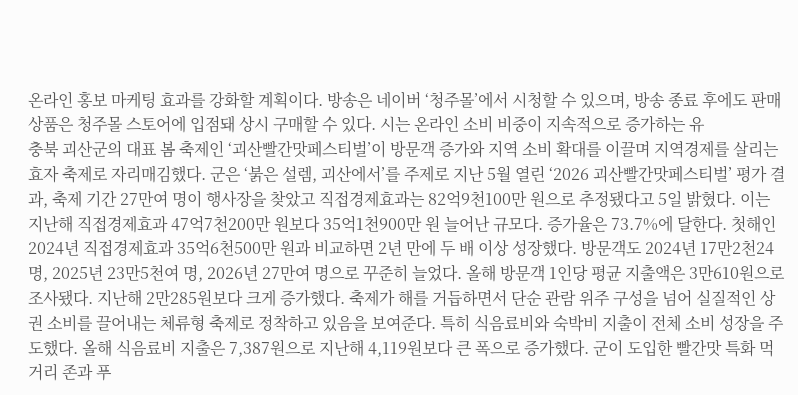온라인 홍보 마케팅 효과를 강화할 계획이다. 방송은 네이버 ‘청주몰’에서 시청할 수 있으며, 방송 종료 후에도 판매 상품은 청주몰 스토어에 입점돼 상시 구매할 수 있다. 시는 온라인 소비 비중이 지속적으로 증가하는 유
충북 괴산군의 대표 봄 축제인 ‘괴산빨간맛페스티벌’이 방문객 증가와 지역 소비 확대를 이끌며 지역경제를 살리는 효자 축제로 자리매김했다. 군은 ‘붉은 설렘, 괴산에서’를 주제로 지난 5월 열린 ‘2026 괴산빨간맛페스티벌’ 평가 결과, 축제 기간 27만여 명이 행사장을 찾았고 직접경제효과는 82억9천100만 원으로 추정됐다고 5일 밝혔다. 이는 지난해 직접경제효과 47억7천200만 원보다 35억1천900만 원 늘어난 규모다. 증가율은 73.7%에 달한다. 첫해인 2024년 직접경제효과 35억6천500만 원과 비교하면 2년 만에 두 배 이상 성장했다. 방문객도 2024년 17만2천24명, 2025년 23만5천여 명, 2026년 27만여 명으로 꾸준히 늘었다. 올해 방문객 1인당 평균 지출액은 3만610원으로 조사됐다. 지난해 2만285원보다 크게 증가했다. 축제가 해를 거듭하면서 단순 관람 위주 구성을 넘어 실질적인 상권 소비를 끌어내는 체류형 축제로 정착하고 있음을 보여준다. 특히 식음료비와 숙박비 지출이 전체 소비 성장을 주도했다. 올해 식음료비 지출은 7,387원으로 지난해 4,119원보다 큰 폭으로 증가했다. 군이 도입한 빨간맛 특화 먹거리 존과 푸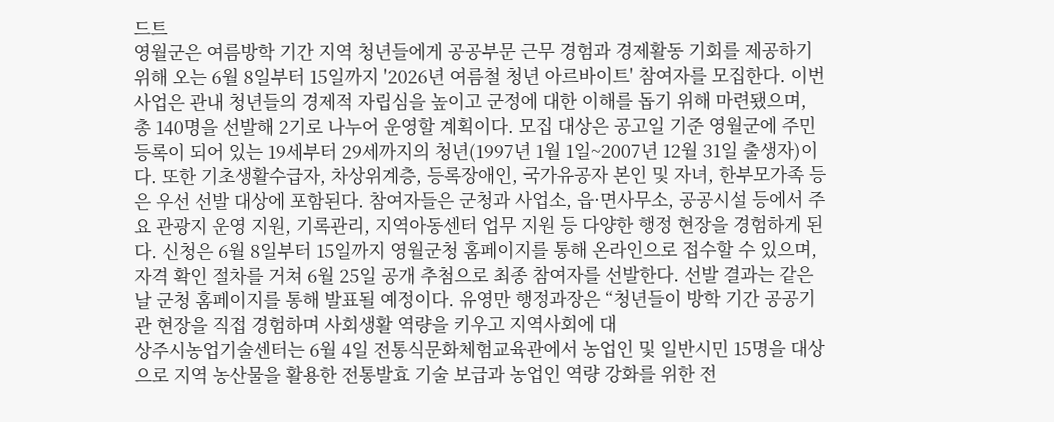드트
영월군은 여름방학 기간 지역 청년들에게 공공부문 근무 경험과 경제활동 기회를 제공하기 위해 오는 6월 8일부터 15일까지 '2026년 여름철 청년 아르바이트' 참여자를 모집한다. 이번 사업은 관내 청년들의 경제적 자립심을 높이고 군정에 대한 이해를 돕기 위해 마련됐으며, 총 140명을 선발해 2기로 나누어 운영할 계획이다. 모집 대상은 공고일 기준 영월군에 주민등록이 되어 있는 19세부터 29세까지의 청년(1997년 1월 1일~2007년 12월 31일 출생자)이다. 또한 기초생활수급자, 차상위계층, 등록장애인, 국가유공자 본인 및 자녀, 한부모가족 등은 우선 선발 대상에 포함된다. 참여자들은 군청과 사업소, 읍·면사무소, 공공시설 등에서 주요 관광지 운영 지원, 기록관리, 지역아동센터 업무 지원 등 다양한 행정 현장을 경험하게 된다. 신청은 6월 8일부터 15일까지 영월군청 홈페이지를 통해 온라인으로 접수할 수 있으며, 자격 확인 절차를 거쳐 6월 25일 공개 추첨으로 최종 참여자를 선발한다. 선발 결과는 같은 날 군청 홈페이지를 통해 발표될 예정이다. 유영만 행정과장은 “청년들이 방학 기간 공공기관 현장을 직접 경험하며 사회생활 역량을 키우고 지역사회에 대
상주시농업기술센터는 6월 4일 전통식문화체험교육관에서 농업인 및 일반시민 15명을 대상으로 지역 농산물을 활용한 전통발효 기술 보급과 농업인 역량 강화를 위한 전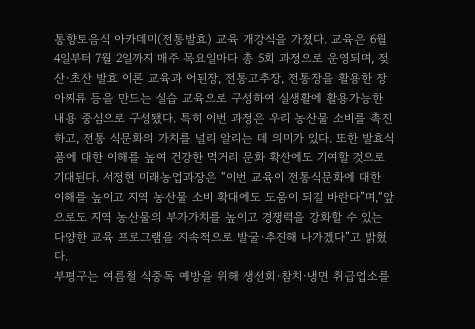통향토음식 아카데미(전통발효) 교육 개강식을 가졌다. 교육은 6월 4일부터 7월 2일까지 매주 목요일마다 총 5회 과정으로 운영되며, 젖산·초산 발효 이론 교육과 어된장, 전통고추장, 전통장을 활용한 장아찌류 등을 만드는 실습 교육으로 구성하여 실생활에 활용가능한 내용 중심으로 구성됐다. 특히 이번 과정은 우리 농산물 소비를 촉진하고, 전통 식문화의 가치를 널리 알리는 데 의미가 있다. 또한 발효식품에 대한 이해를 높여 건강한 먹거리 문화 확산에도 기여할 것으로 기대된다. 서정현 미래농업과장은 “이번 교육이 전통식문화에 대한 이해를 높이고 지역 농산물 소비 확대에도 도움이 되길 바란다”며,“앞으로도 지역 농산물의 부가가치를 높이고 경쟁력을 강화할 수 있는 다양한 교육 프로그램을 지속적으로 발굴·추진해 나가겠다”고 밝혔다.
부평구는 여름철 식중독 예방을 위해 생선회·참치·냉면 취급업소를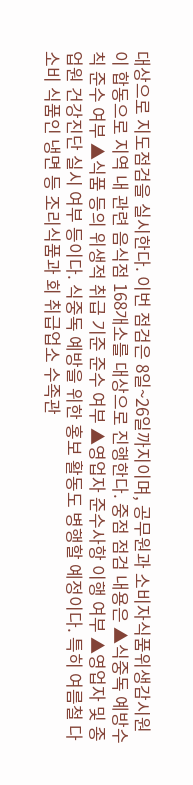대상으로 지도점검을 실시한다. 이번 점검은 8일~26일까지이며, 공무원과 소비자식품위생감시원이 합동으로 지역 내 관련 음식점 168개소를 대상으로 진행한다. 중점 점검 내용은 ▲식중독 예방수칙 준수 여부 ▲식품 등의 위생적 취급 기준 준수 여부 ▲영업자 준수사항 이행 여부 ▲영업자 및 종업원 건강진단 실시 여부 등이다. 식중독 예방을 위한 홍보 활동도 병행할 예정이다. 특히 여름철 다소비 식품인 냉면 등 조리식품과 회 취급업소 수족관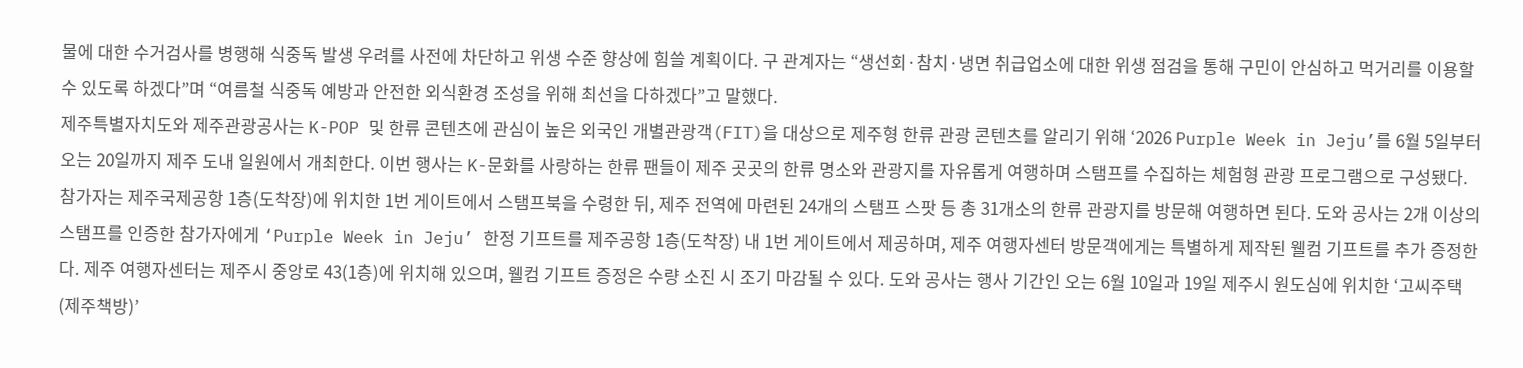물에 대한 수거검사를 병행해 식중독 발생 우려를 사전에 차단하고 위생 수준 향상에 힘쓸 계획이다. 구 관계자는 “생선회·참치·냉면 취급업소에 대한 위생 점검을 통해 구민이 안심하고 먹거리를 이용할 수 있도록 하겠다”며 “여름철 식중독 예방과 안전한 외식환경 조성을 위해 최선을 다하겠다”고 말했다.
제주특별자치도와 제주관광공사는 K-POP 및 한류 콘텐츠에 관심이 높은 외국인 개별관광객(FIT)을 대상으로 제주형 한류 관광 콘텐츠를 알리기 위해 ‘2026 Purple Week in Jeju’를 6월 5일부터 오는 20일까지 제주 도내 일원에서 개최한다. 이번 행사는 K-문화를 사랑하는 한류 팬들이 제주 곳곳의 한류 명소와 관광지를 자유롭게 여행하며 스탬프를 수집하는 체험형 관광 프로그램으로 구성됐다. 참가자는 제주국제공항 1층(도착장)에 위치한 1번 게이트에서 스탬프북을 수령한 뒤, 제주 전역에 마련된 24개의 스탬프 스팟 등 총 31개소의 한류 관광지를 방문해 여행하면 된다. 도와 공사는 2개 이상의 스탬프를 인증한 참가자에게 ‘Purple Week in Jeju’ 한정 기프트를 제주공항 1층(도착장) 내 1번 게이트에서 제공하며, 제주 여행자센터 방문객에게는 특별하게 제작된 웰컴 기프트를 추가 증정한다. 제주 여행자센터는 제주시 중앙로 43(1층)에 위치해 있으며, 웰컴 기프트 증정은 수량 소진 시 조기 마감될 수 있다. 도와 공사는 행사 기간인 오는 6월 10일과 19일 제주시 원도심에 위치한 ‘고씨주택(제주책방)’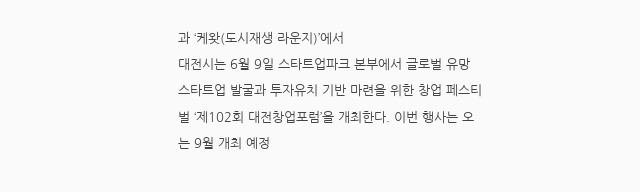과 ‘케왓(도시재생 라운지)’에서
대전시는 6월 9일 스타트업파크 본부에서 글로벌 유망 스타트업 발굴과 투자유치 기반 마련을 위한 창업 페스티벌 ‘제102회 대전창업포럼’을 개최한다. 이번 행사는 오는 9월 개최 예정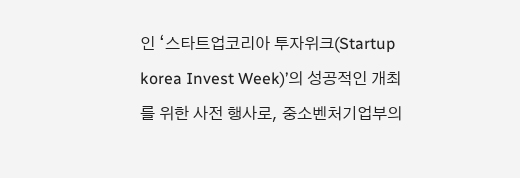인 ‘스타트업코리아 투자위크(Startup korea Invest Week)’의 성공적인 개최를 위한 사전 행사로, 중소벤처기업부의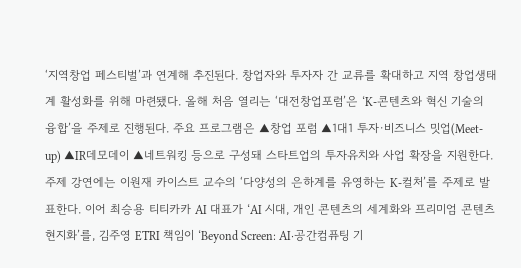‘지역창업 페스티벌’과 연계해 추진된다. 창업자와 투자자 간 교류를 확대하고 지역 창업생태계 활성화를 위해 마련됐다. 올해 처음 열리는 ‘대전창업포럼’은 ‘K-콘텐츠와 혁신 기술의 융합’을 주제로 진행된다. 주요 프로그램은 ▲창업 포럼 ▲1대1 투자·비즈니스 밋업(Meet-up) ▲IR데모데이 ▲네트워킹 등으로 구성돼 스타트업의 투자유치와 사업 확장을 지원한다. 주제 강연에는 이원재 카이스트 교수의 ‘다양성의 은하계를 유영하는 K-컬처’를 주제로 발표한다. 이어 최승용 티티카카 AI 대표가 ‘AI 시대, 개인 콘텐츠의 세계화와 프리미엄 콘텐츠 현지화’를, 김주영 ETRI 책임이 ‘Beyond Screen: AI·공간컴퓨팅 기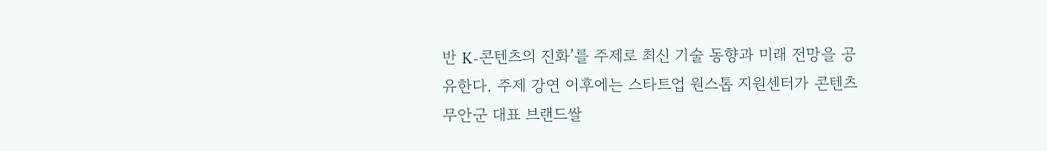반 K-콘텐츠의 진화’를 주제로 최신 기술 동향과 미래 전망을 공유한다. 주제 강연 이후에는 스타트업 원스톱 지원센터가 콘텐츠
무안군 대표 브랜드쌀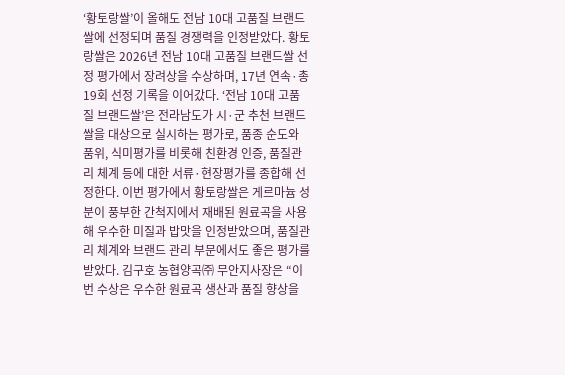‘황토랑쌀’이 올해도 전남 10대 고품질 브랜드쌀에 선정되며 품질 경쟁력을 인정받았다. 황토랑쌀은 2026년 전남 10대 고품질 브랜드쌀 선정 평가에서 장려상을 수상하며, 17년 연속·총 19회 선정 기록을 이어갔다. ‘전남 10대 고품질 브랜드쌀’은 전라남도가 시·군 추천 브랜드쌀을 대상으로 실시하는 평가로, 품종 순도와 품위, 식미평가를 비롯해 친환경 인증, 품질관리 체계 등에 대한 서류·현장평가를 종합해 선정한다. 이번 평가에서 황토랑쌀은 게르마늄 성분이 풍부한 간척지에서 재배된 원료곡을 사용해 우수한 미질과 밥맛을 인정받았으며, 품질관리 체계와 브랜드 관리 부문에서도 좋은 평가를 받았다. 김구호 농협양곡㈜ 무안지사장은 “이번 수상은 우수한 원료곡 생산과 품질 향상을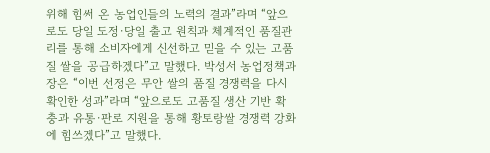위해 힘써 온 농업인들의 노력의 결과”라며 “앞으로도 당일 도정·당일 출고 원칙과 체계적인 품질관리를 통해 소비자에게 신선하고 믿을 수 있는 고품질 쌀을 공급하겠다”고 말했다. 박성서 농업정책과장은 “이번 선정은 무안 쌀의 품질 경쟁력을 다시 확인한 성과”라며 “앞으로도 고품질 생산 기반 확충과 유통·판로 지원을 통해 황토랑쌀 경쟁력 강화에 힘쓰겠다”고 말했다.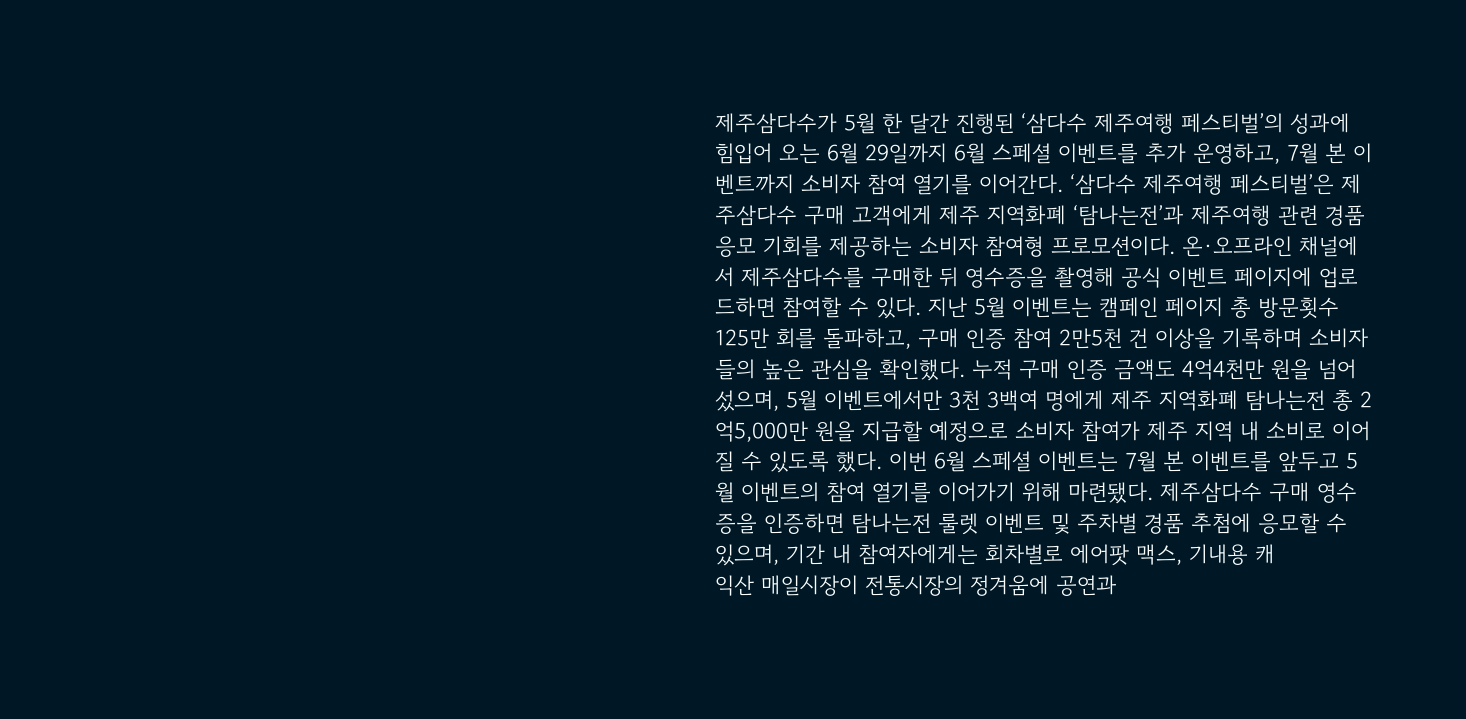제주삼다수가 5월 한 달간 진행된 ‘삼다수 제주여행 페스티벌’의 성과에 힘입어 오는 6월 29일까지 6월 스페셜 이벤트를 추가 운영하고, 7월 본 이벤트까지 소비자 참여 열기를 이어간다. ‘삼다수 제주여행 페스티벌’은 제주삼다수 구매 고객에게 제주 지역화폐 ‘탐나는전’과 제주여행 관련 경품 응모 기회를 제공하는 소비자 참여형 프로모션이다. 온·오프라인 채널에서 제주삼다수를 구매한 뒤 영수증을 촬영해 공식 이벤트 페이지에 업로드하면 참여할 수 있다. 지난 5월 이벤트는 캠페인 페이지 총 방문횟수 125만 회를 돌파하고, 구매 인증 참여 2만5천 건 이상을 기록하며 소비자들의 높은 관심을 확인했다. 누적 구매 인증 금액도 4억4천만 원을 넘어섰으며, 5월 이벤트에서만 3천 3백여 명에게 제주 지역화폐 탐나는전 총 2억5,000만 원을 지급할 예정으로 소비자 참여가 제주 지역 내 소비로 이어질 수 있도록 했다. 이번 6월 스페셜 이벤트는 7월 본 이벤트를 앞두고 5월 이벤트의 참여 열기를 이어가기 위해 마련됐다. 제주삼다수 구매 영수증을 인증하면 탐나는전 룰렛 이벤트 및 주차별 경품 추첨에 응모할 수 있으며, 기간 내 참여자에게는 회차별로 에어팟 맥스, 기내용 캐
익산 매일시장이 전통시장의 정겨움에 공연과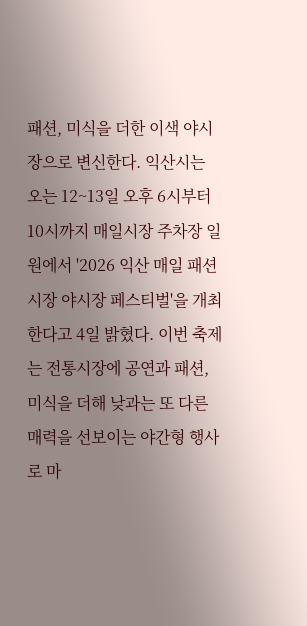패션, 미식을 더한 이색 야시장으로 변신한다. 익산시는 오는 12~13일 오후 6시부터 10시까지 매일시장 주차장 일원에서 '2026 익산 매일 패션시장 야시장 페스티벌'을 개최한다고 4일 밝혔다. 이번 축제는 전통시장에 공연과 패션, 미식을 더해 낮과는 또 다른 매력을 선보이는 야간형 행사로 마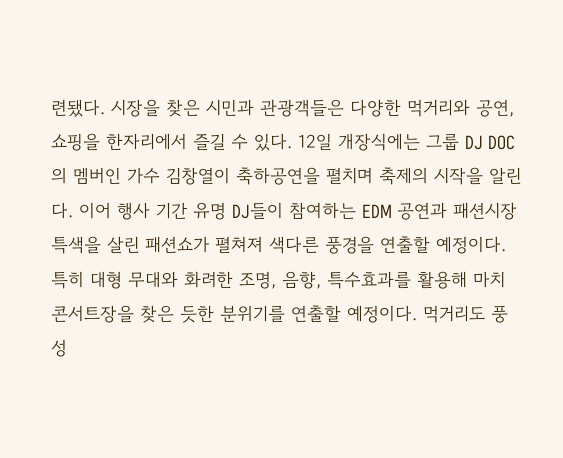련됐다. 시장을 찾은 시민과 관광객들은 다양한 먹거리와 공연, 쇼핑을 한자리에서 즐길 수 있다. 12일 개장식에는 그룹 DJ DOC의 멤버인 가수 김창열이 축하공연을 펼치며 축제의 시작을 알린다. 이어 행사 기간 유명 DJ들이 참여하는 EDM 공연과 패션시장 특색을 살린 패션쇼가 펼쳐져 색다른 풍경을 연출할 예정이다. 특히 대형 무대와 화려한 조명, 음향, 특수효과를 활용해 마치 콘서트장을 찾은 듯한 분위기를 연출할 예정이다. 먹거리도 풍성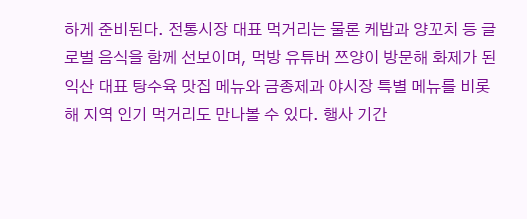하게 준비된다. 전통시장 대표 먹거리는 물론 케밥과 양꼬치 등 글로벌 음식을 함께 선보이며, 먹방 유튜버 쯔양이 방문해 화제가 된 익산 대표 탕수육 맛집 메뉴와 금종제과 야시장 특별 메뉴를 비롯해 지역 인기 먹거리도 만나볼 수 있다. 행사 기간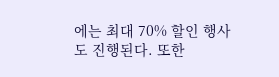에는 최대 70% 할인 행사도 진행된다. 또한